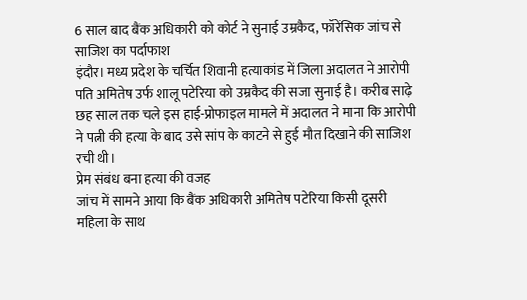6 साल बाद बैंक अधिकारी को कोर्ट ने सुनाई उम्रकैद, फॉरेंसिक जांच से साजिश का पर्दाफाश
इंदौर। मध्य प्रदेश के चर्चित शिवानी हत्याकांड में जिला अदालत ने आरोपी पति अमितेष उर्फ शालू पटेरिया को उम्रकैद की सजा सुनाई है। करीब साढ़े छह साल तक चले इस हाई-प्रोफाइल मामले में अदालत ने माना कि आरोपी ने पत्नी की हत्या के बाद उसे सांप के काटने से हुई मौत दिखाने की साजिश रची थी।
प्रेम संबंध बना हत्या की वजह
जांच में सामने आया कि बैंक अधिकारी अमितेष पटेरिया किसी दूसरी महिला के साथ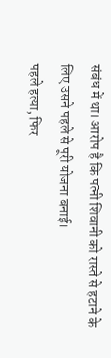संबंध में था। आरोप है कि पत्नी शिवानी को रास्ते से हटाने के लिए उसने पहले से पूरी योजना बनाई।
पहले हत्या, फिर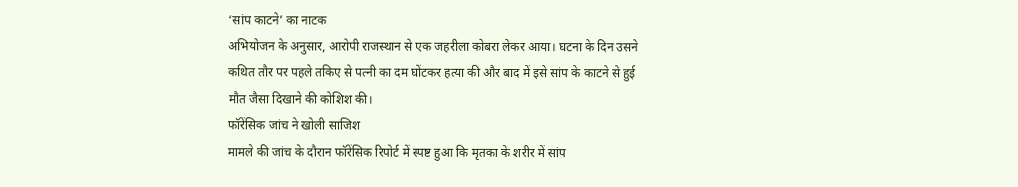‘सांप काटने’ का नाटक
अभियोजन के अनुसार, आरोपी राजस्थान से एक जहरीला कोबरा लेकर आया। घटना के दिन उसने कथित तौर पर पहले तकिए से पत्नी का दम घोंटकर हत्या की और बाद में इसे सांप के काटने से हुई मौत जैसा दिखाने की कोशिश की।
फॉरेंसिक जांच ने खोली साजिश
मामले की जांच के दौरान फॉरेंसिक रिपोर्ट में स्पष्ट हुआ कि मृतका के शरीर में सांप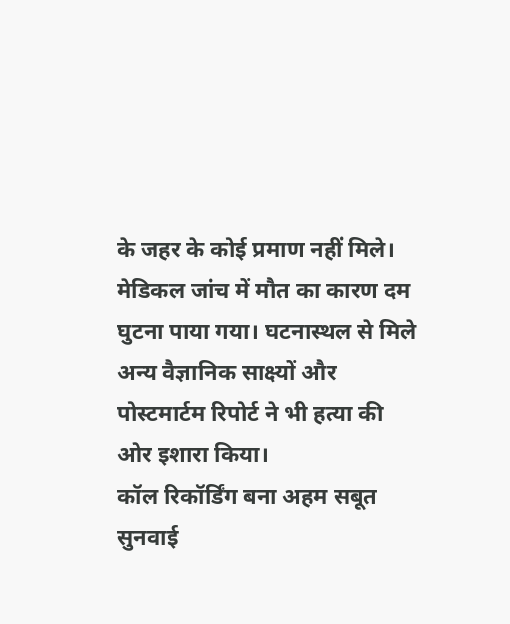के जहर के कोई प्रमाण नहीं मिले। मेडिकल जांच में मौत का कारण दम घुटना पाया गया। घटनास्थल से मिले अन्य वैज्ञानिक साक्ष्यों और पोस्टमार्टम रिपोर्ट ने भी हत्या की ओर इशारा किया।
कॉल रिकॉर्डिंग बना अहम सबूत
सुनवाई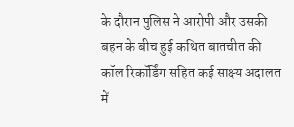के दौरान पुलिस ने आरोपी और उसकी बहन के बीच हुई कथित बातचीत की कॉल रिकॉर्डिंग सहित कई साक्ष्य अदालत में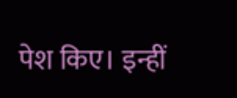पेश किए। इन्हीं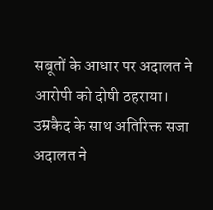सबूतों के आधार पर अदालत ने आरोपी को दोषी ठहराया।
उम्रकैद के साथ अतिरिक्त सजा
अदालत ने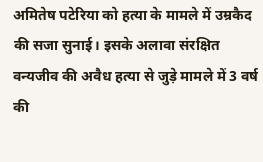अमितेष पटेरिया को हत्या के मामले में उम्रकैद की सजा सुनाई। इसके अलावा संरक्षित वन्यजीव की अवैध हत्या से जुड़े मामले में 3 वर्ष की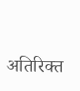अतिरिक्त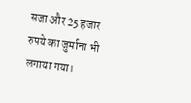सजा और 25 हजार रुपये का जुर्माना भी लगाया गया।